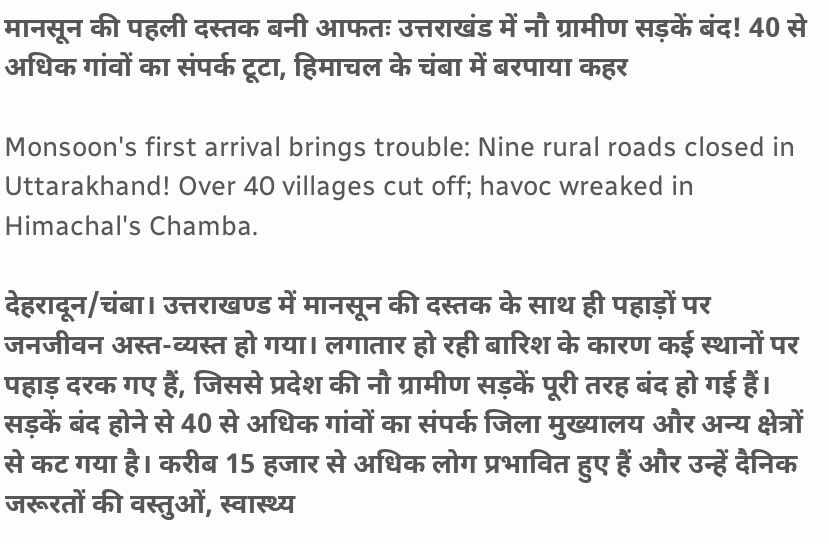मानसून की पहली दस्तक बनी आफतः उत्तराखंड में नौ ग्रामीण सड़कें बंद! 40 से अधिक गांवों का संपर्क टूटा, हिमाचल के चंबा में बरपाया कहर

Monsoon's first arrival brings trouble: Nine rural roads closed in Uttarakhand! Over 40 villages cut off; havoc wreaked in Himachal's Chamba.

देहरादून/चंबा। उत्तराखण्ड में मानसून की दस्तक के साथ ही पहाड़ों पर जनजीवन अस्त-व्यस्त हो गया। लगातार हो रही बारिश के कारण कई स्थानों पर पहाड़ दरक गए हैं, जिससे प्रदेश की नौ ग्रामीण सड़कें पूरी तरह बंद हो गई हैं। सड़कें बंद होने से 40 से अधिक गांवों का संपर्क जिला मुख्यालय और अन्य क्षेत्रों से कट गया है। करीब 15 हजार से अधिक लोग प्रभावित हुए हैं और उन्हें दैनिक जरूरतों की वस्तुओं, स्वास्थ्य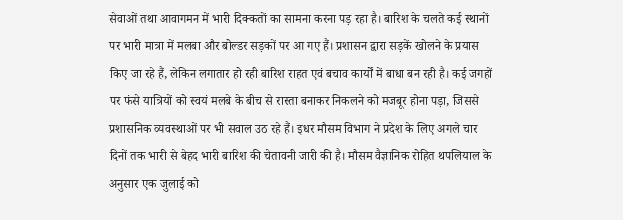सेवाओं तथा आवागमन में भारी दिक्कतों का सामना करना पड़ रहा है। बारिश के चलते कई स्थानों पर भारी मात्रा में मलबा और बोल्डर सड़कों पर आ गए हैं। प्रशासन द्वारा सड़कें खोलने के प्रयास किए जा रहे हैं, लेकिन लगातार हो रही बारिश राहत एवं बचाव कार्यों में बाधा बन रही है। कई जगहों पर फंसे यात्रियों को स्वयं मलबे के बीच से रास्ता बनाकर निकलने को मजबूर होना पड़ा, जिससे प्रशासनिक व्यवस्थाओं पर भी सवाल उठ रहे हैं। इधर मौसम विभाग ने प्रदेश के लिए अगले चार दिनों तक भारी से बेहद भारी बारिश की चेतावनी जारी की है। मौसम वैज्ञानिक रोहित थपलियाल के अनुसार एक जुलाई को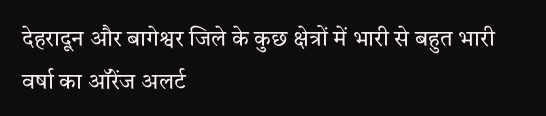देहरादून और बागेश्वर जिले के कुछ क्षेत्रों में भारी से बहुत भारी वर्षा का ऑरेंज अलर्ट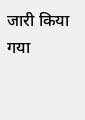जारी किया गया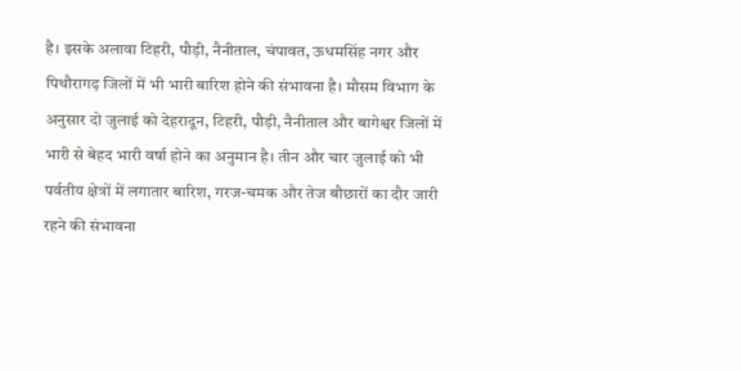है। इसके अलावा टिहरी, पौड़ी, नैनीताल, चंपावत, ऊधमसिंह नगर और पिथौरागढ़ जिलों में भी भारी बारिश होने की संभावना है। मौसम विभाग के अनुसार दो जुलाई को देहरादून, टिहरी, पौड़ी, नैनीताल और बागेश्वर जिलों में भारी से बेहद भारी वर्षा होने का अनुमान है। तीन और चार जुलाई को भी पर्वतीय क्षेत्रों में लगातार बारिश, गरज-चमक और तेज बौछारों का दौर जारी रहने की संभावना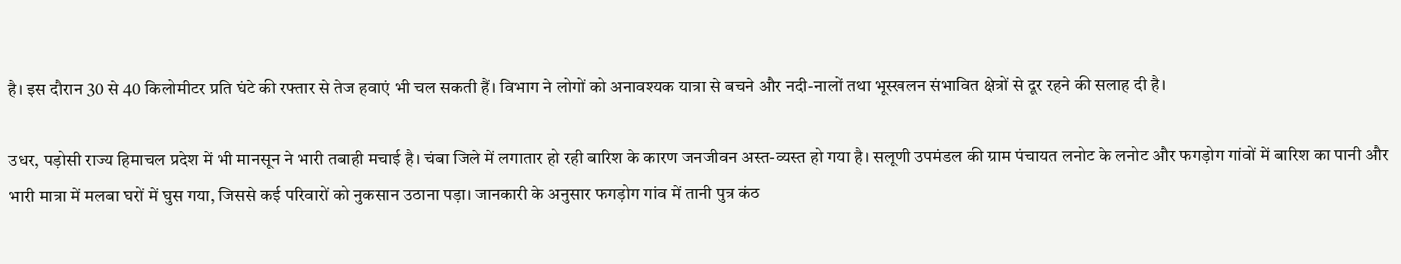है। इस दौरान 30 से 40 किलोमीटर प्रति घंटे की रफ्तार से तेज हवाएं भी चल सकती हैं। विभाग ने लोगों को अनावश्यक यात्रा से बचने और नदी-नालों तथा भूस्खलन संभावित क्षेत्रों से दूर रहने की सलाह दी है।

उधर, पड़ोसी राज्य हिमाचल प्रदेश में भी मानसून ने भारी तबाही मचाई है। चंबा जिले में लगातार हो रही बारिश के कारण जनजीवन अस्त-व्यस्त हो गया है। सलूणी उपमंडल की ग्राम पंचायत लनोट के लनोट और फगड़ोग गांवों में बारिश का पानी और भारी मात्रा में मलबा घरों में घुस गया, जिससे कई परिवारों को नुकसान उठाना पड़ा। जानकारी के अनुसार फगड़ोग गांव में तानी पुत्र कंठ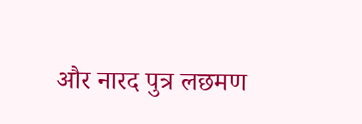और नारद पुत्र लछमण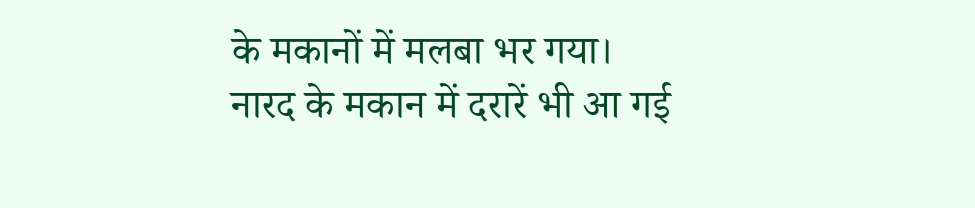के मकानों में मलबा भर गया। नारद के मकान में दरारें भी आ गई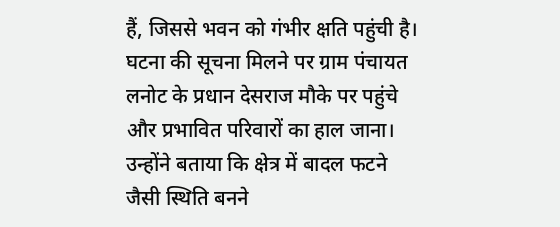हैं, जिससे भवन को गंभीर क्षति पहुंची है। घटना की सूचना मिलने पर ग्राम पंचायत लनोट के प्रधान देसराज मौके पर पहुंचे और प्रभावित परिवारों का हाल जाना। उन्होंने बताया कि क्षेत्र में बादल फटने जैसी स्थिति बनने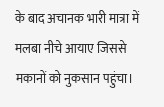के बाद अचानक भारी मात्रा में मलबा नीचे आयाए जिससे मकानों को नुकसान पहुंचा।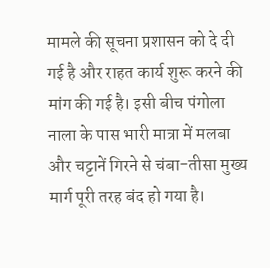मामले की सूचना प्रशासन को दे दी गई है और राहत कार्य शुरू करने की मांग की गई है। इसी बीच पंगोला नाला के पास भारी मात्रा में मलबा और चट्टानें गिरने से चंबा-तीसा मुख्य मार्ग पूरी तरह बंद हो गया है।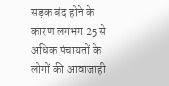सड़क बंद होने के कारण लगभग 25 से अधिक पंचायतों के लोगों की आवाजाही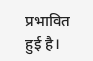प्रभावित हुई है।